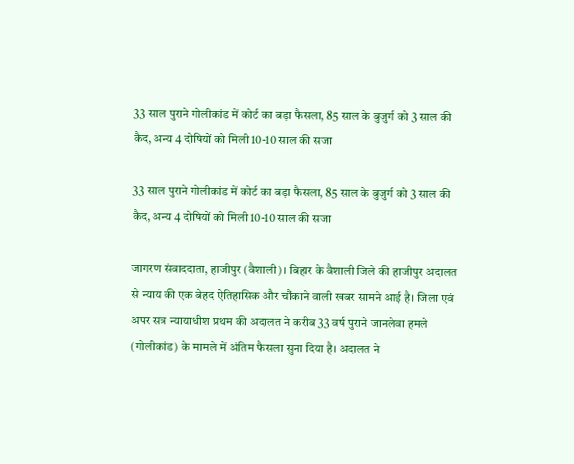33 साल पुराने गोलीकांड में कोर्ट का बड़ा फैसला, 85 साल के बुजुर्ग को 3 साल की कैद, अन्य 4 दोषियों को मिली 10-10 साल की सजा

33 साल पुराने गोलीकांड में कोर्ट का बड़ा फैसला, 85 साल के बुजुर्ग को 3 साल की कैद, अन्य 4 दोषियों को मिली 10-10 साल की सजा

जागरण संवाददाता, हाजीपुर (वैशाली)। बिहार के वैशाली जिले की हाजीपुर अदालत से न्याय की एक बेहद ऐतिहासिक और चौंकाने वाली खबर सामने आई है। जिला एवं अपर सत्र न्यायाधीश प्रथम की अदालत ने करीब 33 वर्ष पुराने जानलेवा हमले (गोलीकांड) के मामले में अंतिम फैसला सुना दिया है। अदालत ने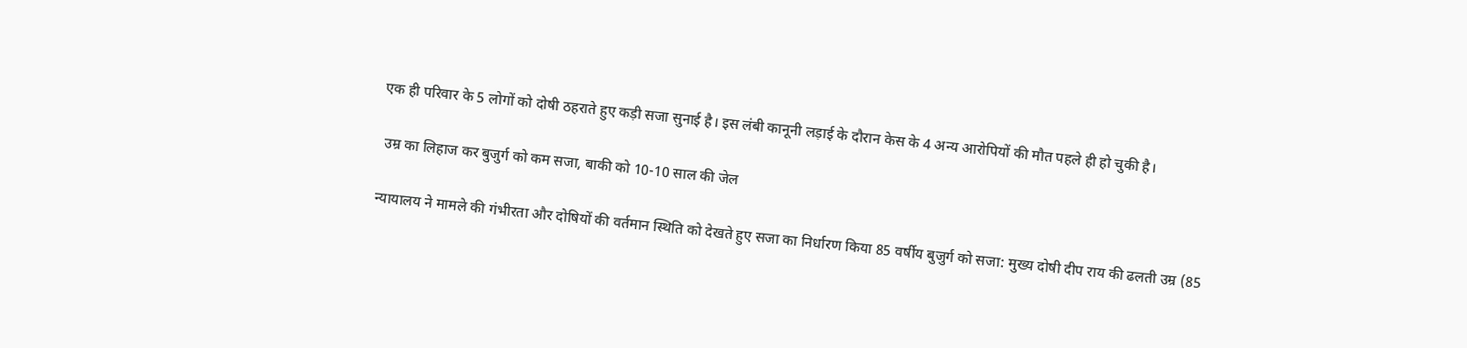एक ही परिवार के 5 लोगों को दोषी ठहराते हुए कड़ी सजा सुनाई है। इस लंबी कानूनी लड़ाई के दौरान केस के 4 अन्य आरोपियों की मौत पहले ही हो चुकी है।

 उम्र का लिहाज कर बुजुर्ग को कम सजा, बाकी को 10-10 साल की जेल

न्यायालय ने मामले की गंभीरता और दोषियों की वर्तमान स्थिति को देखते हुए सजा का निर्धारण किया 85 वर्षीय बुजुर्ग को सजा: मुख्य दोषी दीप राय की ढलती उम्र (85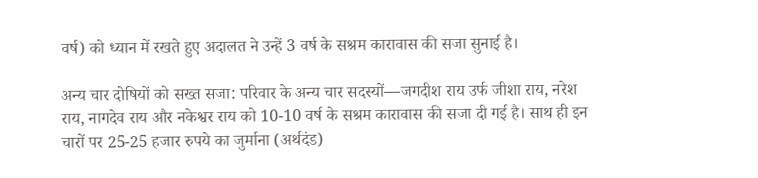वर्ष) को ध्यान में रखते हुए अदालत ने उन्हें 3 वर्ष के सश्रम कारावास की सजा सुनाई है।

अन्य चार दोषियों को सख्त सजा: परिवार के अन्य चार सदस्यों—जगदीश राय उर्फ जीशा राय, नरेश राय, नागदेव राय और नकेश्वर राय को 10-10 वर्ष के सश्रम कारावास की सजा दी गई है। साथ ही इन चारों पर 25-25 हजार रुपये का जुर्माना (अर्थदंड)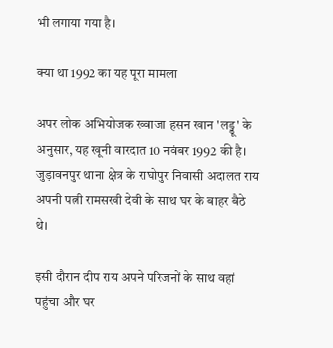भी लगाया गया है।

क्या था 1992 का यह पूरा मामला

अपर लोक अभियोजक ख्वाजा हसन खान 'लड्डू' के अनुसार, यह खूनी वारदात 10 नवंबर 1992 की है। जुड़ावनपुर थाना क्षेत्र के राघोपुर निवासी अदालत राय अपनी पत्नी रामसखी देवी के साथ घर के बाहर बैठे थे।

इसी दौरान दीप राय अपने परिजनों के साथ वहां पहुंचा और घर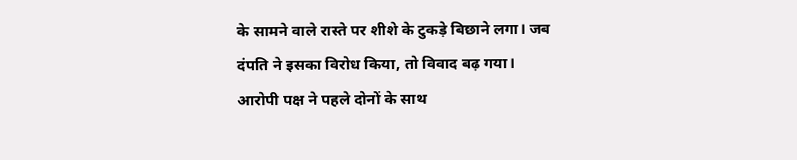के सामने वाले रास्ते पर शीशे के टुकड़े बिछाने लगा। जब दंपति ने इसका विरोध किया, तो विवाद बढ़ गया। आरोपी पक्ष ने पहले दोनों के साथ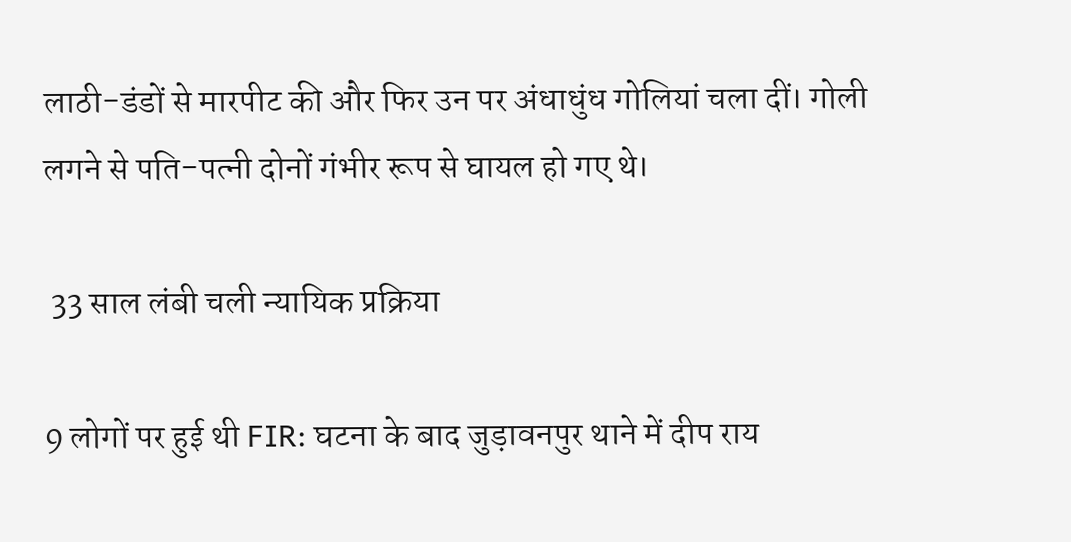लाठी-डंडों से मारपीट की और फिर उन पर अंधाधुंध गोलियां चला दीं। गोली लगने से पति-पत्नी दोनों गंभीर रूप से घायल हो गए थे।

 33 साल लंबी चली न्यायिक प्रक्रिया

9 लोगों पर हुई थी FIR: घटना के बाद जुड़ावनपुर थाने में दीप राय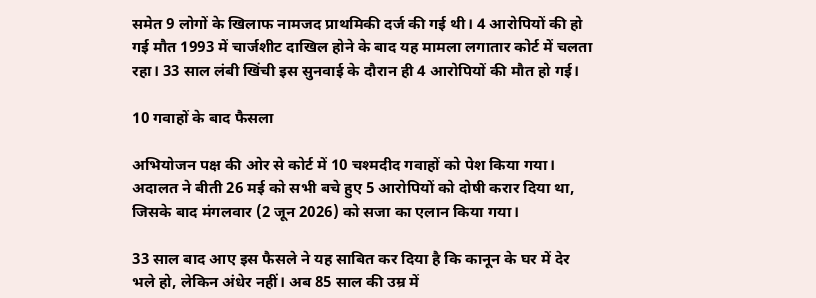समेत 9 लोगों के खिलाफ नामजद प्राथमिकी दर्ज की गई थी। 4 आरोपियों की हो गई मौत 1993 में चार्जशीट दाखिल होने के बाद यह मामला लगातार कोर्ट में चलता रहा। 33 साल लंबी खिंची इस सुनवाई के दौरान ही 4 आरोपियों की मौत हो गई।

10 गवाहों के बाद फैसला

अभियोजन पक्ष की ओर से कोर्ट में 10 चश्मदीद गवाहों को पेश किया गया। अदालत ने बीती 26 मई को सभी बचे हुए 5 आरोपियों को दोषी करार दिया था, जिसके बाद मंगलवार (2 जून 2026) को सजा का एलान किया गया।

33 साल बाद आए इस फैसले ने यह साबित कर दिया है कि कानून के घर में देर भले हो, लेकिन अंधेर नहीं। अब 85 साल की उम्र में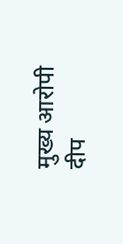मुख्य आरोपी दीप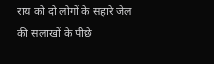राय को दो लोगों के सहारे जेल की सलाखों के पीछे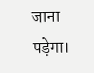जाना पड़ेगा।